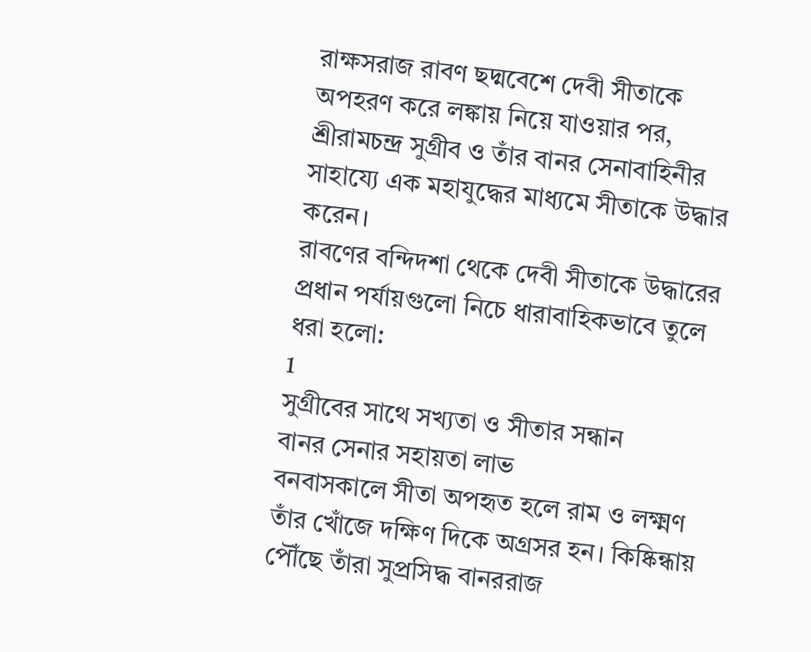রাক্ষসরাজ রাবণ ছদ্মবেশে দেবী সীতাকে অপহরণ করে লঙ্কায় নিয়ে যাওয়ার পর, শ্রীরামচন্দ্র সুগ্রীব ও তাঁর বানর সেনাবাহিনীর সাহায্যে এক মহাযুদ্ধের মাধ্যমে সীতাকে উদ্ধার করেন।
রাবণের বন্দিদশা থেকে দেবী সীতাকে উদ্ধারের প্রধান পর্যায়গুলো নিচে ধারাবাহিকভাবে তুলে ধরা হলো:
1
সুগ্রীবের সাথে সখ্যতা ও সীতার সন্ধান
বানর সেনার সহায়তা লাভ
বনবাসকালে সীতা অপহৃত হলে রাম ও লক্ষ্মণ তাঁর খোঁজে দক্ষিণ দিকে অগ্রসর হন। কিষ্কিন্ধায় পৌঁছে তাঁরা সুপ্রসিদ্ধ বানররাজ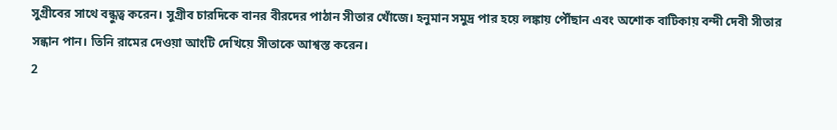সুগ্রীবের সাথে বন্ধুত্ব করেন। সুগ্রীব চারদিকে বানর বীরদের পাঠান সীতার খোঁজে। হনুমান সমুদ্র পার হয়ে লঙ্কায় পৌঁছান এবং অশোক বাটিকায় বন্দী দেবী সীতার সন্ধান পান। তিনি রামের দেওয়া আংটি দেখিয়ে সীতাকে আশ্বস্ত করেন।
2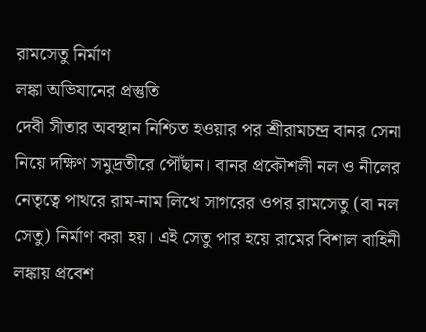রামসেতু নির্মাণ
লঙ্কা অভিযানের প্রস্তুতি
দেবী সীতার অবস্থান নিশ্চিত হওয়ার পর শ্রীরামচন্দ্র বানর সেনা নিয়ে দক্ষিণ সমুদ্রতীরে পৌঁছান। বানর প্রকৌশলী নল ও নীলের নেতৃত্বে পাথরে রাম-নাম লিখে সাগরের ওপর রামসেতু (বা নল সেতু) নির্মাণ করা হয়। এই সেতু পার হয়ে রামের বিশাল বাহিনী লঙ্কায় প্রবেশ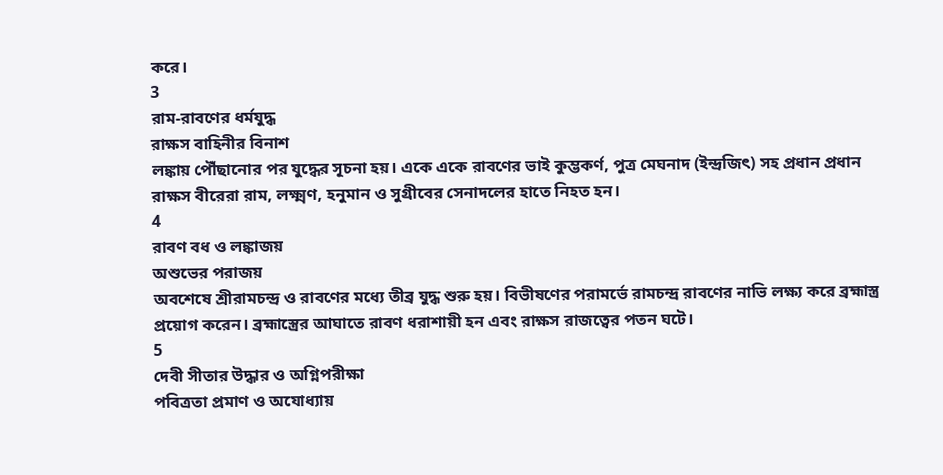করে।
3
রাম-রাবণের ধর্মযুদ্ধ
রাক্ষস বাহিনীর বিনাশ
লঙ্কায় পৌঁছানোর পর যুদ্ধের সূচনা হয়। একে একে রাবণের ভাই কুম্ভকর্ণ, পুত্র মেঘনাদ (ইন্দ্রজিৎ) সহ প্রধান প্রধান রাক্ষস বীরেরা রাম, লক্ষ্মণ, হনুমান ও সুগ্রীবের সেনাদলের হাতে নিহত হন।
4
রাবণ বধ ও লঙ্কাজয়
অশুভের পরাজয়
অবশেষে শ্রীরামচন্দ্র ও রাবণের মধ্যে তীব্র যুদ্ধ শুরু হয়। বিভীষণের পরামর্ভে রামচন্দ্র রাবণের নাভি লক্ষ্য করে ব্রহ্মাস্ত্র প্রয়োগ করেন। ব্রহ্মাস্ত্রের আঘাতে রাবণ ধরাশায়ী হন এবং রাক্ষস রাজত্বের পতন ঘটে।
5
দেবী সীতার উদ্ধার ও অগ্নিপরীক্ষা
পবিত্রতা প্রমাণ ও অযোধ্যায়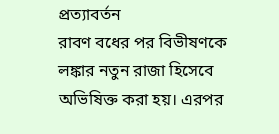প্রত্যাবর্তন
রাবণ বধের পর বিভীষণকে লঙ্কার নতুন রাজা হিসেবে অভিষিক্ত করা হয়। এরপর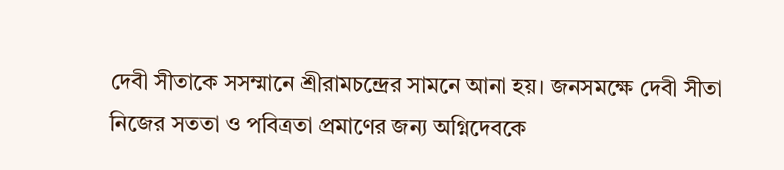দেবী সীতাকে সসম্মানে শ্রীরামচন্দ্রের সামনে আনা হয়। জনসমক্ষে দেবী সীতা নিজের সততা ও পবিত্রতা প্রমাণের জন্য অগ্নিদেবকে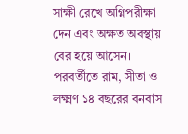সাক্ষী রেখে অগ্নিপরীক্ষা দেন এবং অক্ষত অবস্থায় বের হয়ে আসেন। পরবর্তীতে রাম, সীতা ও লক্ষ্মণ ১৪ বছরের বনবাস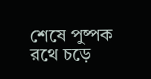শেষে পুষ্পক রথে চড়ে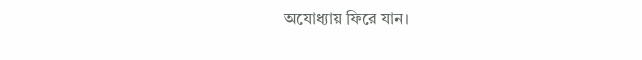অযোধ্যায় ফিরে যান।